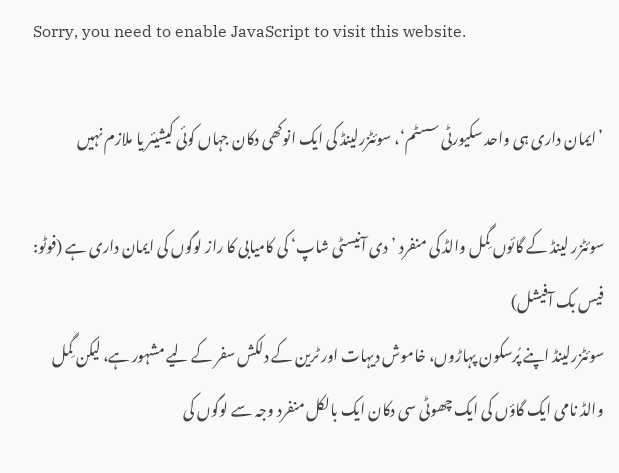Sorry, you need to enable JavaScript to visit this website.

’ایمان داری ہی واحد سکیورٹی سسٹم‘، سوئٹزرلینڈ کی ایک انوکھی دکان جہاں کوئی کیشیئر یا ملازم نہیں

سوئٹزر لینڈ کے گائوں گِمل والڈ کی منفرد ’دی آنیسٹی شاپ‘ کی کامیابی کا راز لوگوں کی ایمان داری ہے (فوٹو: فیس بک آفیشل)
سوئٹزرلینڈ اپنے پُرسکون پہاڑوں، خاموش دیہات اور ٹرین کے دلکش سفر کے لیے مشہور ہے، لیکن گِمل والڈ نامی ایک گاؤں کی ایک چھوٹی سی دکان ایک بالکل منفرد وجہ سے لوگوں کی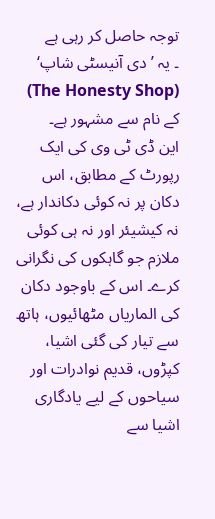توجہ حاصل کر رہی ہے
۔ یہ ’دی آنیسٹی شاپ‘ (The Honesty Shop) کے نام سے مشہور ہے۔
این ڈی ٹی وی کی ایک رپورٹ کے مطابق، اس دکان پر نہ کوئی دکاندار ہے، نہ کیشیئر اور نہ ہی کوئی ملازم جو گاہکوں کی نگرانی کرے۔ اس کے باوجود دکان کی الماریاں مٹھائیوں، ہاتھ سے تیار کی گئی اشیا، کپڑوں، قدیم نوادرات اور سیاحوں کے لیے یادگاری اشیا سے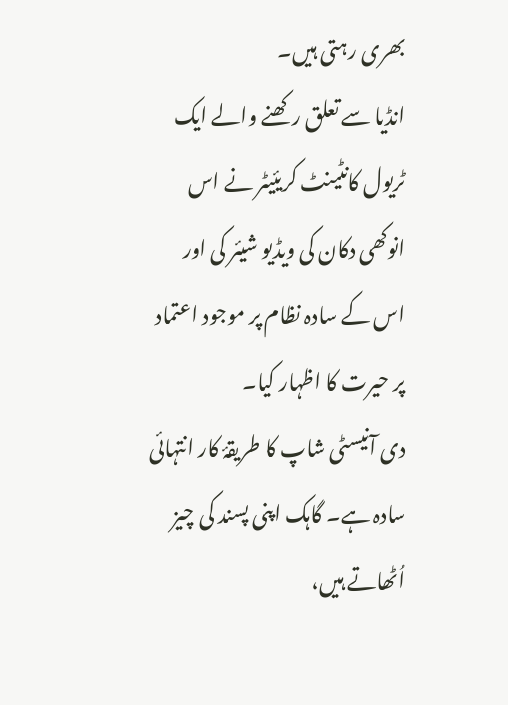بھری رہتی ہیں۔
انڈیا سے تعلق رکھنے والے ایک ٹریول کانٹینٹ کریئیٹر نے اس انوکھی دکان کی ویڈیو شیئر کی اور اس کے سادہ نظام پر موجود اعتماد پر حیرت کا اظہار کیا۔
دی آنیسٹی شاپ کا طریقۂ کار انتہائی سادہ ہے۔ گاہک اپنی پسند کی چیز اُٹھاتے ہیں،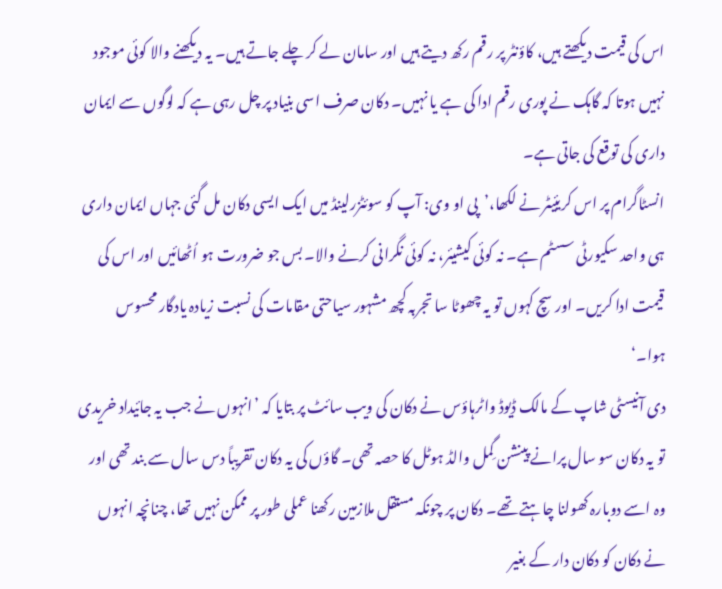اس کی قیمت دیکھتے ہیں، کاؤنٹر پر رقم رکھ دیتے ہیں اور سامان لے کر چلے جاتے ہیں۔ یہ دیکھنے والا کوئی موجود نہیں ہوتا کہ گاہک نے پوری رقم ادا کی ہے یا نہیں۔ دکان صرف اسی بنیاد پر چل رہی ہے کہ لوگوں سے ایمان داری کی توقع کی جاتی ہے۔
انسٹاگرام پر اس کریئیٹر نے لکھا،’پی او وی: آپ کو سوئٹزرلینڈ میں ایک ایسی دکان مل گئی جہاں ایمان داری ہی واحد سکیورٹی سسٹم ہے۔ نہ کوئی کیشیئر، نہ کوئی نگرانی کرنے والا۔ بس جو ضرورت ہو اُٹھائیں اور اس کی قیمت ادا کریں۔ اور سچ کہوں تو یہ چھوٹا سا تجربہ کچھ مشہور سیاحتی مقامات کی نسبت زیادہ یادگار محسوس ہوا۔‘
دی آنیسٹی شاپ کے مالک ڈیوڈ واٹرہاؤس نے دکان کی ویب سائٹ پر بتایا کہ ’انہوں نے جب یہ جائیداد خریدی تو یہ دکان سو سال پرانے پینشن گِمل والڈ ہوٹل کا حصہ تھی۔ گاؤں کی یہ دکان تقریباً دس سال سے بند تھی اور وہ اسے دوبارہ کھولنا چاہتے تھے۔ دکان پر چونکہ مستقل ملازمین رکھنا عملی طور پر ممکن نہیں تھا، چنانچہ انہوں نے دکان کو دکان دار کے بغیر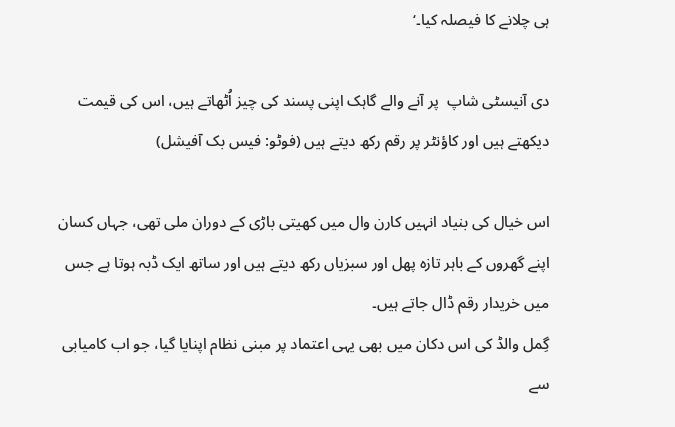ہی چلانے کا فیصلہ کیا۔‘

دی آنیسٹی شاپ  پر آنے والے گاہک اپنی پسند کی چیز اُٹھاتے ہیں، اس کی قیمت دیکھتے ہیں اور کاؤنٹر پر رقم رکھ دیتے ہیں (فوٹو: فیس بک آفیشل)

اس خیال کی بنیاد انہیں کارن وال میں کھیتی باڑی کے دوران ملی تھی، جہاں کسان اپنے گھروں کے باہر تازہ پھل اور سبزیاں رکھ دیتے ہیں اور ساتھ ایک ڈبہ ہوتا ہے جس میں خریدار رقم ڈال جاتے ہیں۔
گِمل والڈ کی اس دکان میں بھی یہی اعتماد پر مبنی نظام اپنایا گیا، جو اب کامیابی سے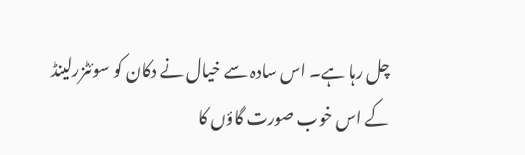چل رہا ہے۔ اس سادہ سے خیال نے دکان کو سوئٹزرلینڈ کے اس خوب صورت گاؤں کا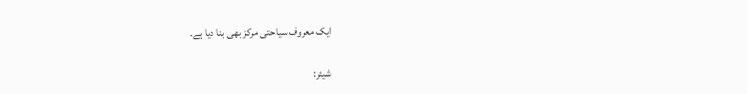ایک معروف سیاحتی مرکز بھی بنا دیا ہے۔

شیئر: